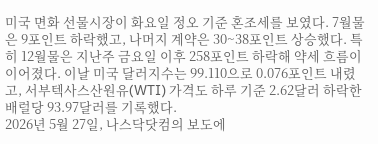미국 면화 선물시장이 화요일 정오 기준 혼조세를 보였다. 7월물은 9포인트 하락했고, 나머지 계약은 30~38포인트 상승했다. 특히 12월물은 지난주 금요일 이후 258포인트 하락해 약세 흐름이 이어졌다. 이날 미국 달러지수는 99.110으로 0.076포인트 내렸고, 서부텍사스산원유(WTI) 가격도 하루 기준 2.62달러 하락한 배럴당 93.97달러를 기록했다.
2026년 5월 27일, 나스닥닷컴의 보도에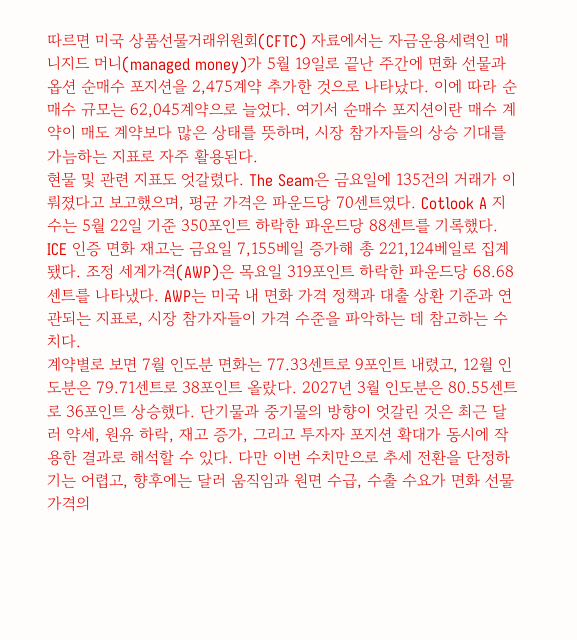따르면 미국 상품선물거래위원회(CFTC) 자료에서는 자금운용세력인 매니지드 머니(managed money)가 5월 19일로 끝난 주간에 면화 선물과 옵션 순매수 포지션을 2,475계약 추가한 것으로 나타났다. 이에 따라 순매수 규모는 62,045계약으로 늘었다. 여기서 순매수 포지션이란 매수 계약이 매도 계약보다 많은 상태를 뜻하며, 시장 참가자들의 상승 기대를 가늠하는 지표로 자주 활용된다.
현물 및 관련 지표도 엇갈렸다. The Seam은 금요일에 135건의 거래가 이뤄졌다고 보고했으며, 평균 가격은 파운드당 70센트였다. Cotlook A 지수는 5월 22일 기준 350포인트 하락한 파운드당 88센트를 기록했다. ICE 인증 면화 재고는 금요일 7,155베일 증가해 총 221,124베일로 집계됐다. 조정 세계가격(AWP)은 목요일 319포인트 하락한 파운드당 68.68센트를 나타냈다. AWP는 미국 내 면화 가격 정책과 대출 상환 기준과 연관되는 지표로, 시장 참가자들이 가격 수준을 파악하는 데 참고하는 수치다.
계약별로 보면 7월 인도분 면화는 77.33센트로 9포인트 내렸고, 12월 인도분은 79.71센트로 38포인트 올랐다. 2027년 3월 인도분은 80.55센트로 36포인트 상승했다. 단기물과 중기물의 방향이 엇갈린 것은 최근 달러 약세, 원유 하락, 재고 증가, 그리고 투자자 포지션 확대가 동시에 작용한 결과로 해석할 수 있다. 다만 이번 수치만으로 추세 전환을 단정하기는 어렵고, 향후에는 달러 움직임과 원면 수급, 수출 수요가 면화 선물가격의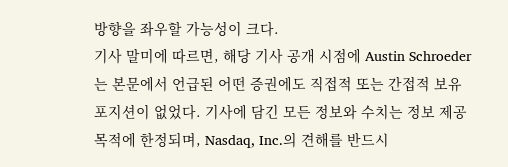방향을 좌우할 가능성이 크다.
기사 말미에 따르면, 해당 기사 공개 시점에 Austin Schroeder는 본문에서 언급된 어떤 증권에도 직접적 또는 간접적 보유 포지션이 없었다. 기사에 담긴 모든 정보와 수치는 정보 제공 목적에 한정되며, Nasdaq, Inc.의 견해를 반드시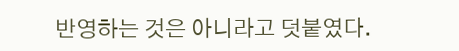반영하는 것은 아니라고 덧붙였다.